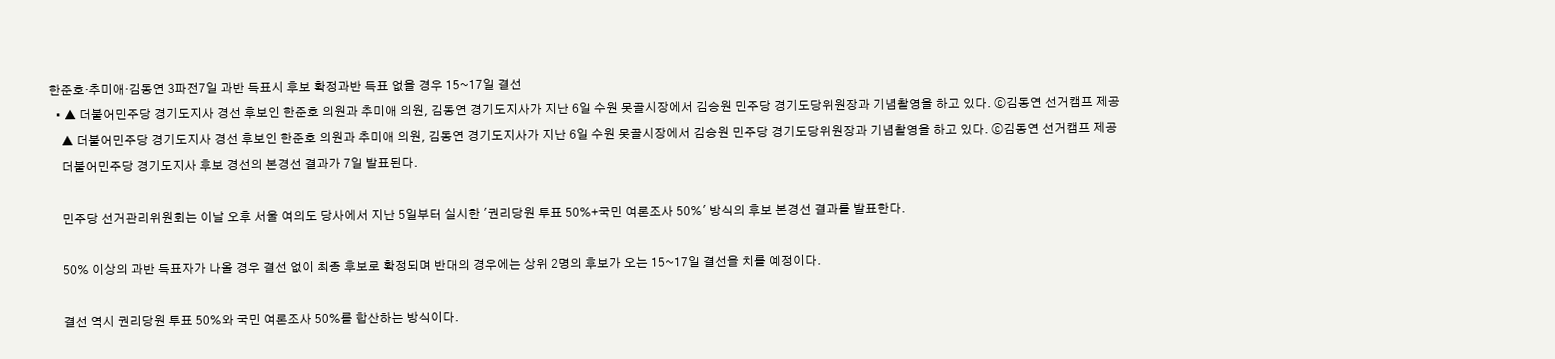한준호·추미애·김동연 3파전7일 과반 득표시 후보 확정과반 득표 없을 경우 15~17일 결선
  • ▲ 더불어민주당 경기도지사 경선 후보인 한준호 의원과 추미애 의원, 김동연 경기도지사가 지난 6일 수원 못골시장에서 김승원 민주당 경기도당위원장과 기념촬영을 하고 있다. ⓒ김동연 선거캠프 제공
    ▲ 더불어민주당 경기도지사 경선 후보인 한준호 의원과 추미애 의원, 김동연 경기도지사가 지난 6일 수원 못골시장에서 김승원 민주당 경기도당위원장과 기념촬영을 하고 있다. ⓒ김동연 선거캠프 제공
    더불어민주당 경기도지사 후보 경선의 본경선 결과가 7일 발표된다.

    민주당 선거관리위원회는 이날 오후 서울 여의도 당사에서 지난 5일부터 실시한 '권리당원 투표 50%+국민 여론조사 50%' 방식의 후보 본경선 결과를 발표한다.

    50% 이상의 과반 득표자가 나올 경우 결선 없이 최종 후보로 확정되며 반대의 경우에는 상위 2명의 후보가 오는 15~17일 결선을 치를 예정이다.

    결선 역시 권리당원 투표 50%와 국민 여론조사 50%를 합산하는 방식이다.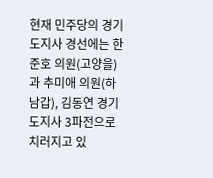현재 민주당의 경기도지사 경선에는 한준호 의원(고양을)과 추미애 의원(하남갑), 김동연 경기도지사 3파전으로 치러지고 있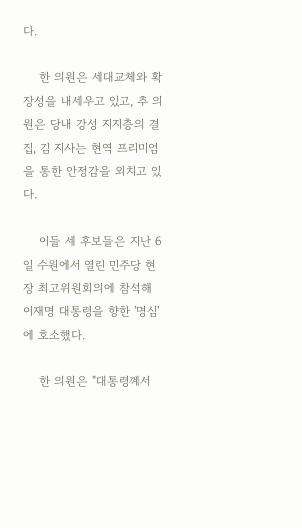다.

    한 의원은 세대교체와 확장성을 내세우고 있고, 추 의원은 당내 강성 지지층의 결집, 김 지사는 현역 프리미엄을 통한 안정감을 외치고 있다.

    이들 세 후보들은 지난 6일 수원에서 열린 민주당 현장 최고위원회의에 참석해 이재명 대통령을 향한 '명심'에 호소했다.

    한 의원은 "대통령꼐서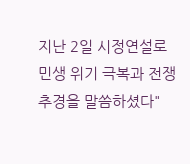지난 2일 시정연설로 민생 위기 극복과 전쟁 추경을 말씀하셨다"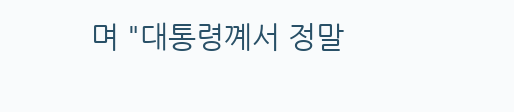며 "대통령꼐서 정말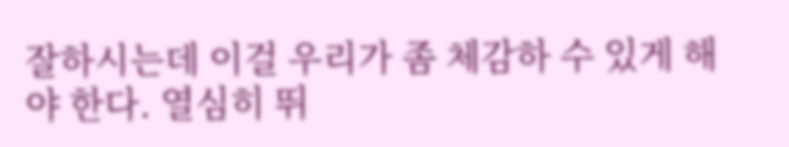잘하시는데 이걸 우리가 좀 체감하 수 있게 해야 한다. 열심히 뛰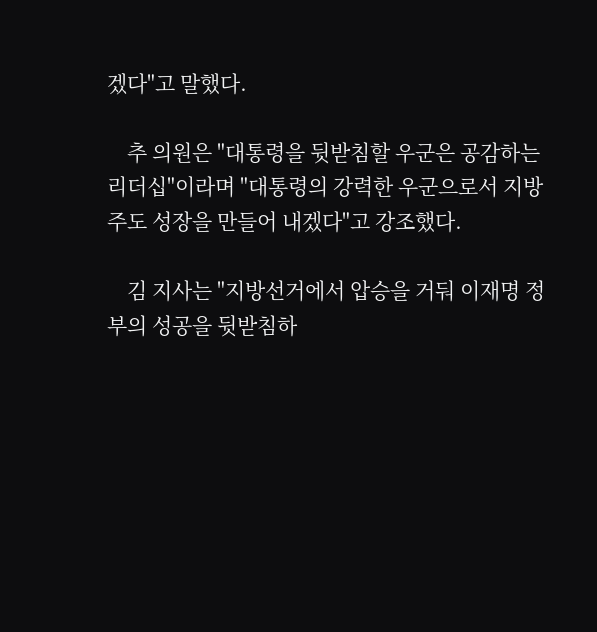겠다"고 말했다.

    추 의원은 "대통령을 뒷받침할 우군은 공감하는 리더십"이라며 "대통령의 강력한 우군으로서 지방주도 성장을 만들어 내겠다"고 강조했다.

    김 지사는 "지방선거에서 압승을 거둬 이재명 정부의 성공을 뒷받침하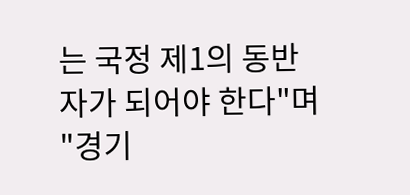는 국정 제1의 동반자가 되어야 한다"며 "경기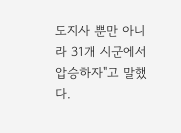도지사 뿐만 아니라 31개 시군에서 압승하자"고 말했다.